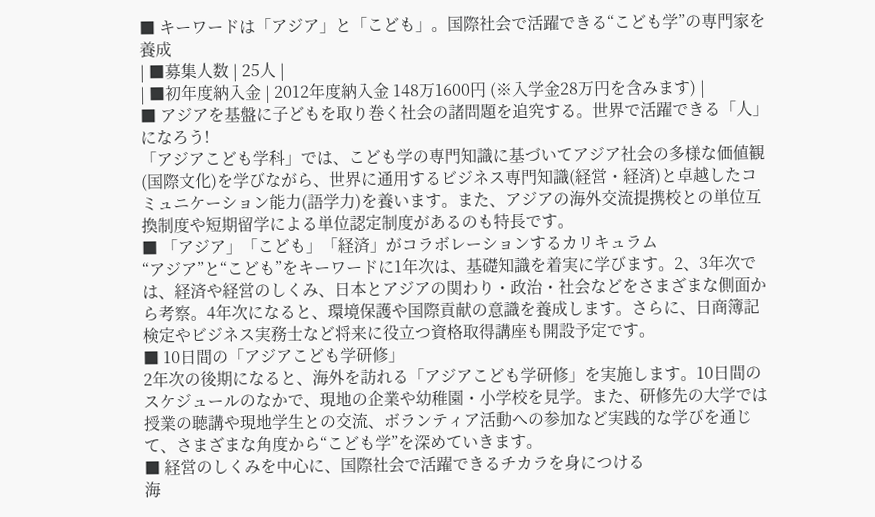■ キーワードは「アジア」と「こども」。国際社会で活躍できる“こども学”の専門家を養成
| ■募集人数 | 25人 |
| ■初年度納入金 | 2012年度納入金 148万1600円 (※入学金28万円を含みます) |
■ アジアを基盤に子どもを取り巻く社会の諸問題を追究する。世界で活躍できる「人」になろう!
「アジアこども学科」では、こども学の専門知識に基づいてアジア社会の多様な価値観(国際文化)を学びながら、世界に通用するビジネス専門知識(経営・経済)と卓越したコミュニケーション能力(語学力)を養います。また、アジアの海外交流提携校との単位互換制度や短期留学による単位認定制度があるのも特長です。
■ 「アジア」「こども」「経済」がコラボレーションするカリキュラム
“アジア”と“こども”をキーワードに1年次は、基礎知識を着実に学びます。2、3年次では、経済や経営のしくみ、日本とアジアの関わり・政治・社会などをさまざまな側面から考察。4年次になると、環境保護や国際貢献の意識を養成します。さらに、日商簿記検定やビジネス実務士など将来に役立つ資格取得講座も開設予定です。
■ 10日間の「アジアこども学研修」
2年次の後期になると、海外を訪れる「アジアこども学研修」を実施します。10日間のスケジュールのなかで、現地の企業や幼稚園・小学校を見学。また、研修先の大学では授業の聴講や現地学生との交流、ボランティア活動への参加など実践的な学びを通じて、さまざまな角度から“こども学”を深めていきます。
■ 経営のしくみを中心に、国際社会で活躍できるチカラを身につける
海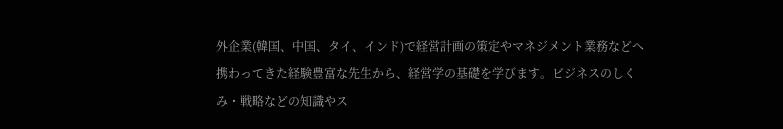外企業(韓国、中国、タイ、インド)で経営計画の策定やマネジメント業務などへ携わってきた経験豊富な先生から、経営学の基礎を学びます。ビジネスのしくみ・戦略などの知識やス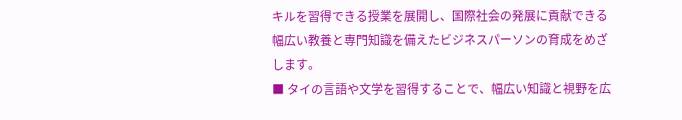キルを習得できる授業を展開し、国際社会の発展に貢献できる幅広い教養と専門知識を備えたビジネスパーソンの育成をめざします。
■ タイの言語や文学を習得することで、幅広い知識と視野を広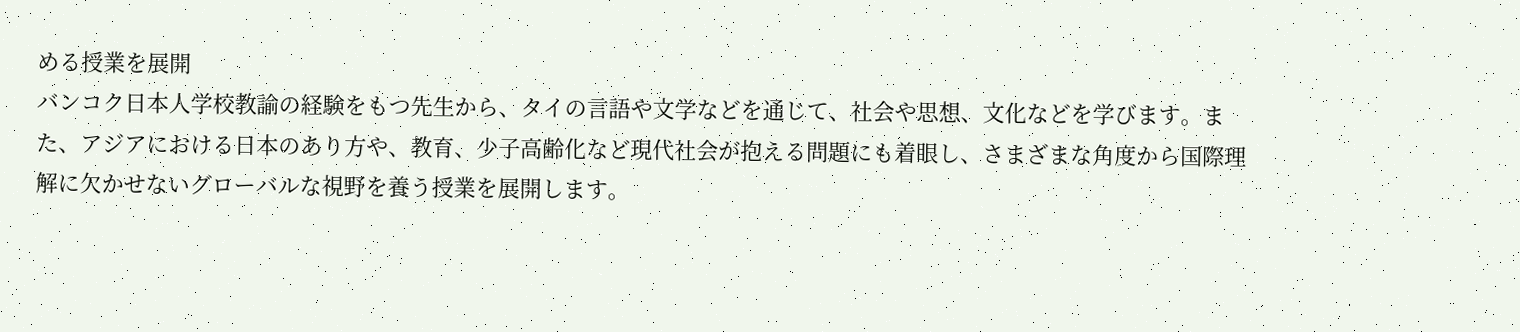める授業を展開
バンコク日本人学校教諭の経験をもつ先生から、タイの言語や文学などを通じて、社会や思想、文化などを学びます。また、アジアにおける日本のあり方や、教育、少子高齢化など現代社会が抱える問題にも着眼し、さまざまな角度から国際理解に欠かせないグローバルな視野を養う授業を展開します。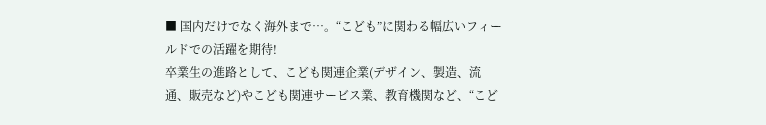■ 国内だけでなく海外まで…。“こども”に関わる幅広いフィールドでの活躍を期待!
卒業生の進路として、こども関連企業(デザイン、製造、流通、販売など)やこども関連サービス業、教育機関など、“こど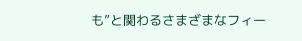も”と関わるさまざまなフィー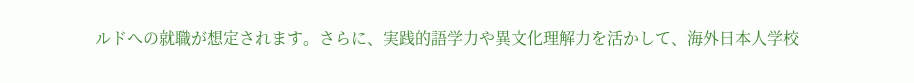ルドへの就職が想定されます。さらに、実践的語学力や異文化理解力を活かして、海外日本人学校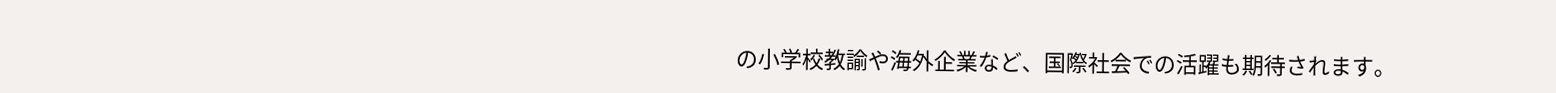の小学校教諭や海外企業など、国際社会での活躍も期待されます。